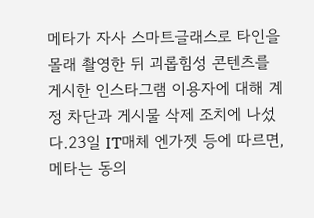메타가 자사 스마트글래스로 타인을 몰래 촬영한 뒤 괴롭힘성 콘텐츠를 게시한 인스타그램 이용자에 대해 계정 차단과 게시물 삭제 조치에 나섰다.23일 IT매체 엔가젯 등에 따르면, 메타는 동의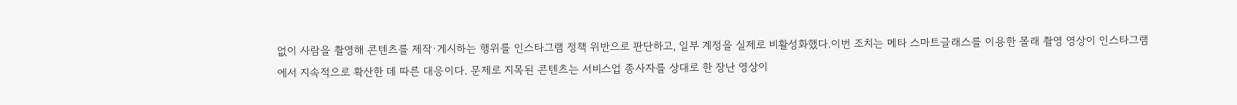없이 사람을 촬영해 콘텐츠를 제작·게시하는 행위를 인스타그램 정책 위반으로 판단하고, 일부 계정을 실제로 비활성화했다.이번 조치는 메타 스마트글래스를 이용한 몰래 촬영 영상이 인스타그램에서 지속적으로 확산한 데 따른 대응이다. 문제로 지목된 콘텐츠는 서비스업 종사자를 상대로 한 장난 영상이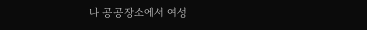나 공공장소에서 여성